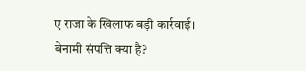ए राजा के खिलाफ बड़ी कार्रवाई।
बेनामी संपत्ति क्या है?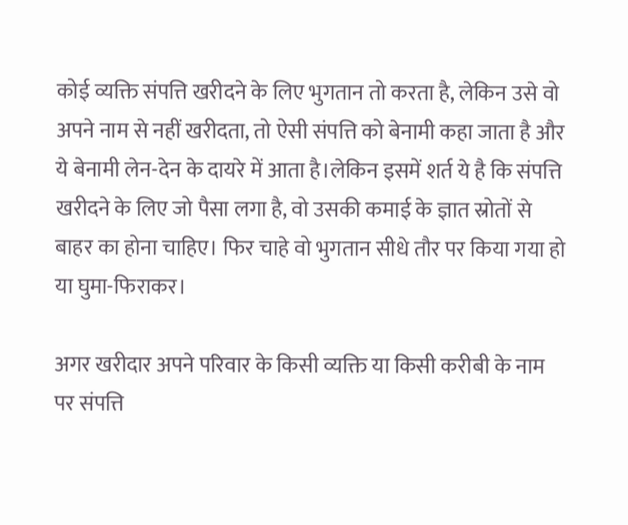कोई व्यक्ति संपत्ति खरीदने के लिए भुगतान तो करता है, लेकिन उसे वो अपने नाम से नहीं खरीदता, तो ऐसी संपत्ति को बेनामी कहा जाता है और ये बेनामी लेन-देन के दायरे में आता है।लेकिन इसमें शर्त ये है कि संपत्ति खरीदने के लिए जो पैसा लगा है, वो उसकी कमाई के ज्ञात स्रोतों से बाहर का होना चाहिए। फिर चाहे वो भुगतान सीधे तौर पर किया गया हो या घुमा-फिराकर।

अगर खरीदार अपने परिवार के किसी व्यक्ति या किसी करीबी के नाम पर संपत्ति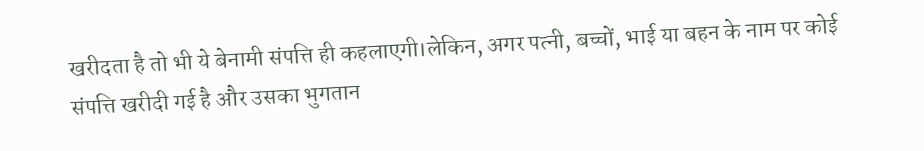खरीदता है तो भी ये बेनामी संपत्ति ही कहलाएगी।लेकिन, अगर पत्नी, बच्चों, भाई या बहन के नाम पर कोई संपत्ति खरीदी गई है और उसका भुगतान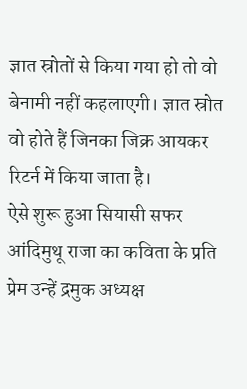ज्ञात स्रोतों से किया गया हो तो वो बेनामी नहीं कहलाएगी। ज्ञात स्रोत वो होते हैं जिनका जिक्र आयकर रिटर्न में किया जाता है।
ऐसे शुरू हुआ सियासी सफर
आंदिमुथू राजा का कविता के प्रति प्रेम उन्हें द्रमुक अध्यक्ष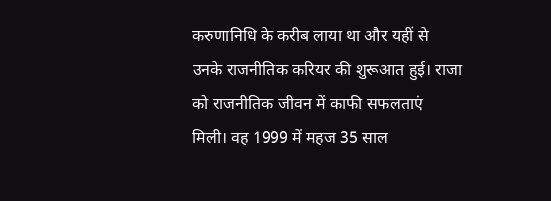करुणानिधि के करीब लाया था और यहीं से उनके राजनीतिक करियर की शुरूआत हुई। राजा को राजनीतिक जीवन में काफी सफलताएं मिली। वह 1999 में महज 35 साल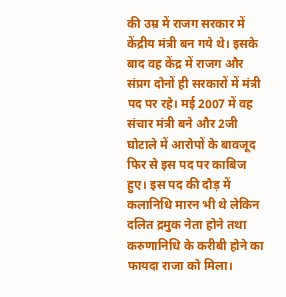की उम्र में राजग सरकार में केंद्रीय मंत्री बन गये थे। इसके बाद वह केंद्र में राजग और संप्रग दोनों ही सरकारों में मंत्री पद पर रहे। मई 2007 में वह संचार मंत्री बने और 2जी घोटाले में आरोपों के बावजूद फिर से इस पद पर काबिज हुए। इस पद की दौड़ में कलानिधि मारन भी थे लेकिन दलित द्रमुक नेता होने तथा करुणानिधि के करीबी होने का फायदा राजा को मिला।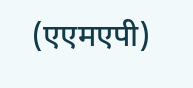(एएमएपी)